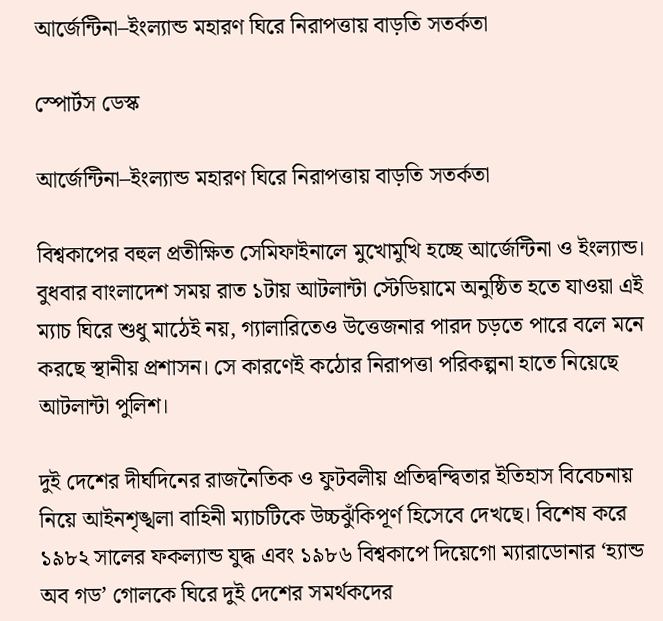আর্জেন্টিনা–ইংল্যান্ড মহারণ ঘিরে নিরাপত্তায় বাড়তি সতর্কতা

স্পোর্টস ডেস্ক

আর্জেন্টিনা–ইংল্যান্ড মহারণ ঘিরে নিরাপত্তায় বাড়তি সতর্কতা

বিশ্বকাপের বহুল প্রতীক্ষিত সেমিফাইনালে মুখোমুখি হচ্ছে আর্জেন্টিনা ও ইংল্যান্ড। বুধবার বাংলাদেশ সময় রাত ১টায় আটলান্টা স্টেডিয়ামে অনুষ্ঠিত হতে যাওয়া এই ম্যাচ ঘিরে শুধু মাঠেই নয়, গ্যালারিতেও উত্তেজনার পারদ চড়তে পারে বলে মনে করছে স্থানীয় প্রশাসন। সে কারণেই কঠোর নিরাপত্তা পরিকল্পনা হাতে নিয়েছে আটলান্টা পুলিশ।

দুই দেশের দীর্ঘদিনের রাজনৈতিক ও ফুটবলীয় প্রতিদ্বন্দ্বিতার ইতিহাস বিবেচনায় নিয়ে আইনশৃঙ্খলা বাহিনী ম্যাচটিকে উচ্চঝুঁকিপূর্ণ হিসেবে দেখছে। বিশেষ করে ১৯৮২ সালের ফকল্যান্ড যুদ্ধ এবং ১৯৮৬ বিশ্বকাপে দিয়েগো ম্যারাডোনার ‘হ্যান্ড অব গড’ গোলকে ঘিরে দুই দেশের সমর্থকদের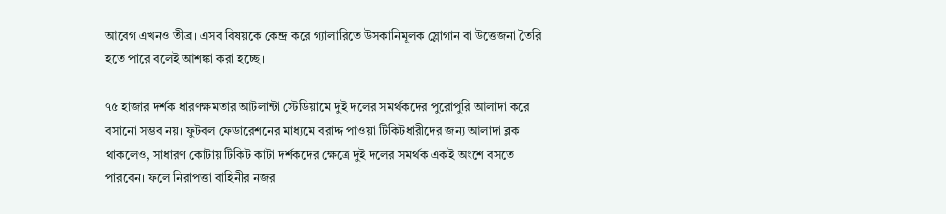আবেগ এখনও তীব্র। এসব বিষয়কে কেন্দ্র করে গ্যালারিতে উসকানিমূলক স্লোগান বা উত্তেজনা তৈরি হতে পারে বলেই আশঙ্কা করা হচ্ছে।

৭৫ হাজার দর্শক ধারণক্ষমতার আটলান্টা স্টেডিয়ামে দুই দলের সমর্থকদের পুরোপুরি আলাদা করে বসানো সম্ভব নয়। ফুটবল ফেডারেশনের মাধ্যমে বরাদ্দ পাওয়া টিকিটধারীদের জন্য আলাদা ব্লক থাকলেও, সাধারণ কোটায় টিকিট কাটা দর্শকদের ক্ষেত্রে দুই দলের সমর্থক একই অংশে বসতে পারবেন। ফলে নিরাপত্তা বাহিনীর নজর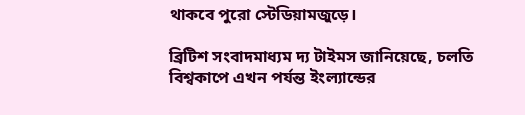থাকবে পুরো স্টেডিয়ামজুড়ে।

ব্রিটিশ সংবাদমাধ্যম দ্য টাইমস জানিয়েছে, চলতি বিশ্বকাপে এখন পর্যন্ত ইংল্যান্ডের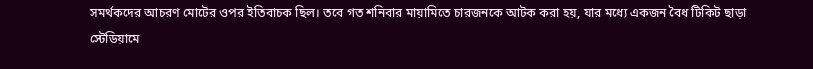সমর্থকদের আচরণ মোটের ওপর ইতিবাচক ছিল। তবে গত শনিবার মায়ামিতে চারজনকে আটক করা হয়, যার মধ্যে একজন বৈধ টিকিট ছাড়া স্টেডিয়ামে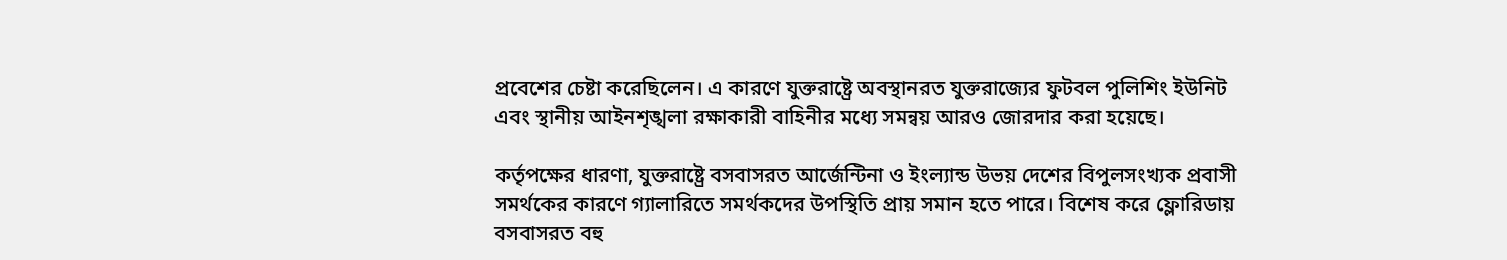প্রবেশের চেষ্টা করেছিলেন। এ কারণে যুক্তরাষ্ট্রে অবস্থানরত যুক্তরাজ্যের ফুটবল পুলিশিং ইউনিট এবং স্থানীয় আইনশৃঙ্খলা রক্ষাকারী বাহিনীর মধ্যে সমন্বয় আরও জোরদার করা হয়েছে।

কর্তৃপক্ষের ধারণা, যুক্তরাষ্ট্রে বসবাসরত আর্জেন্টিনা ও ইংল্যান্ড উভয় দেশের বিপুলসংখ্যক প্রবাসী সমর্থকের কারণে গ্যালারিতে সমর্থকদের উপস্থিতি প্রায় সমান হতে পারে। বিশেষ করে ফ্লোরিডায় বসবাসরত বহু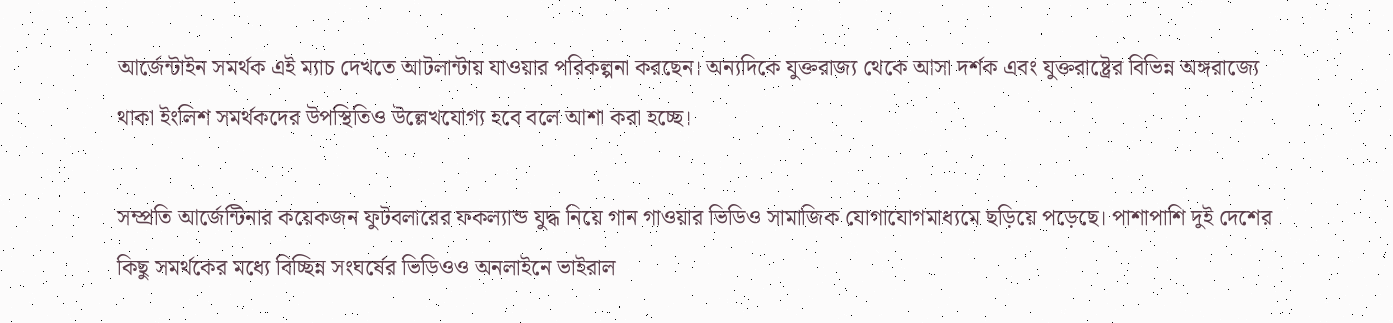আর্জেন্টাইন সমর্থক এই ম্যাচ দেখতে আটলান্টায় যাওয়ার পরিকল্পনা করছেন। অন্যদিকে যুক্তরাজ্য থেকে আসা দর্শক এবং যুক্তরাষ্ট্রের বিভিন্ন অঙ্গরাজ্যে থাকা ইংলিশ সমর্থকদের উপস্থিতিও উল্লেখযোগ্য হবে বলে আশা করা হচ্ছে।

সম্প্রতি আর্জেন্টিনার কয়েকজন ফুটবলারের ফকল্যান্ড যুদ্ধ নিয়ে গান গাওয়ার ভিডিও সামাজিক যোগাযোগমাধ্যমে ছড়িয়ে পড়েছে। পাশাপাশি দুই দেশের কিছু সমর্থকের মধ্যে বিচ্ছিন্ন সংঘর্ষের ভিডিওও অনলাইনে ভাইরাল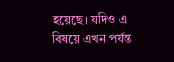হয়েছে। যদিও এ বিষয়ে এখন পর্যন্ত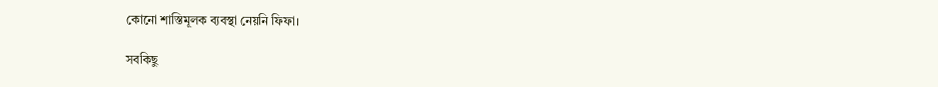কোনো শাস্তিমূলক ব্যবস্থা নেয়নি ফিফা।

সবকিছু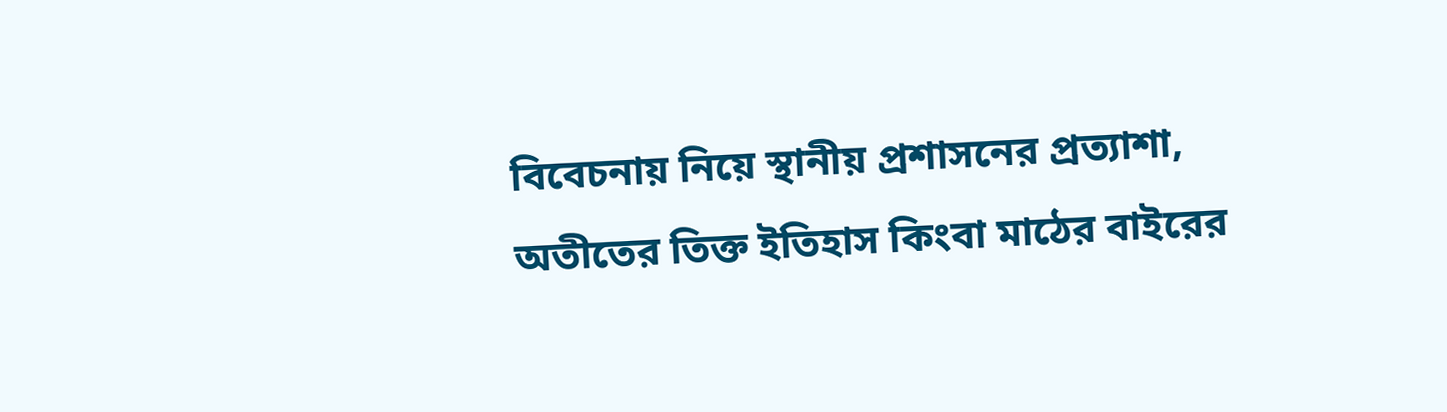বিবেচনায় নিয়ে স্থানীয় প্রশাসনের প্রত্যাশা, অতীতের তিক্ত ইতিহাস কিংবা মাঠের বাইরের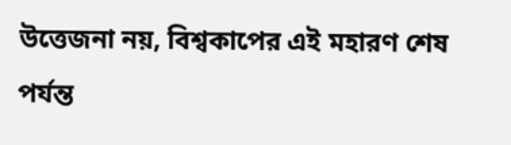উত্তেজনা নয়, বিশ্বকাপের এই মহারণ শেষ পর্যন্ত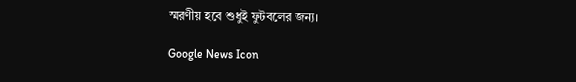স্মরণীয় হবে শুধুই ফুটবলের জন্য।

Google News Icon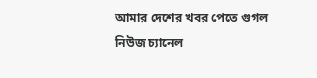আমার দেশের খবর পেতে গুগল নিউজ চ্যানেল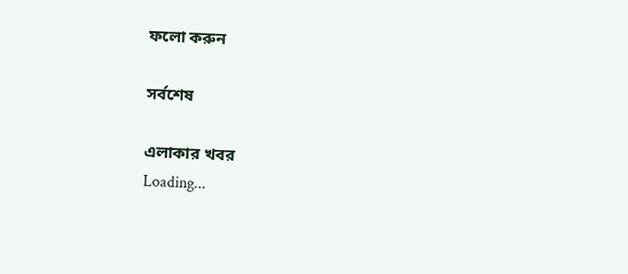ফলো করুন

সর্বশেষ

এলাকার খবর
Loading...